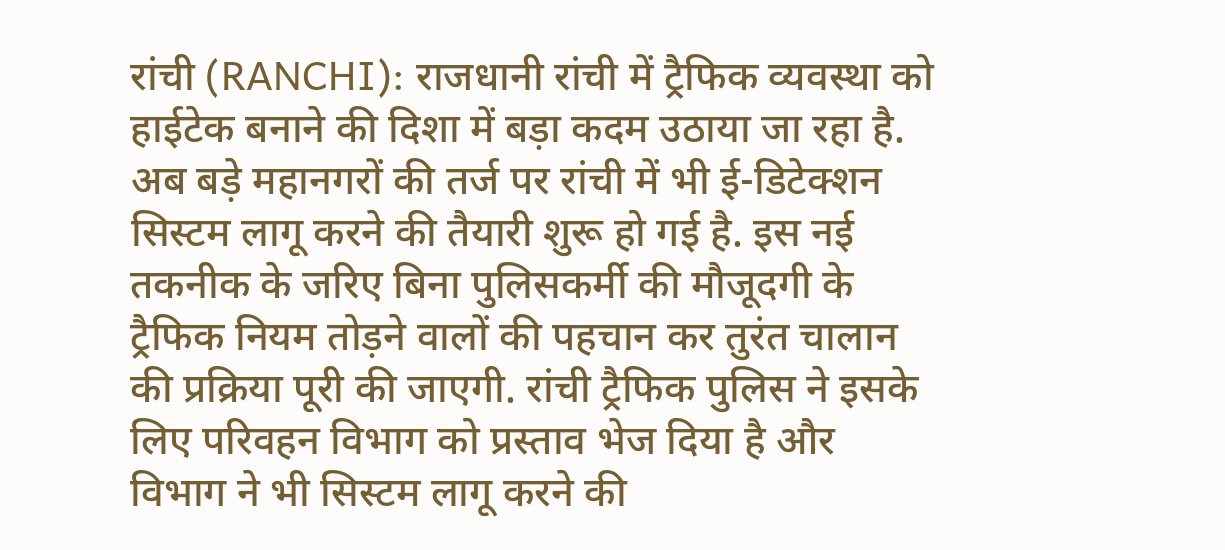रांची (RANCHI): राजधानी रांची में ट्रैफिक व्यवस्था को हाईटेक बनाने की दिशा में बड़ा कदम उठाया जा रहा है. अब बड़े महानगरों की तर्ज पर रांची में भी ई-डिटेक्शन सिस्टम लागू करने की तैयारी शुरू हो गई है. इस नई तकनीक के जरिए बिना पुलिसकर्मी की मौजूदगी के ट्रैफिक नियम तोड़ने वालों की पहचान कर तुरंत चालान की प्रक्रिया पूरी की जाएगी. रांची ट्रैफिक पुलिस ने इसके लिए परिवहन विभाग को प्रस्ताव भेज दिया है और विभाग ने भी सिस्टम लागू करने की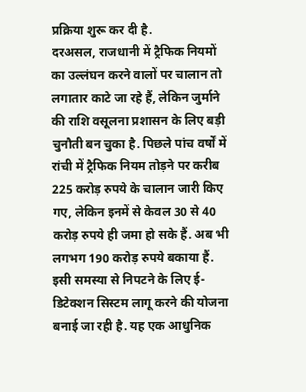प्रक्रिया शुरू कर दी है.
दरअसल, राजधानी में ट्रैफिक नियमों का उल्लंघन करने वालों पर चालान तो लगातार काटे जा रहे हैं, लेकिन जुर्माने की राशि वसूलना प्रशासन के लिए बड़ी चुनौती बन चुका है. पिछले पांच वर्षों में रांची में ट्रैफिक नियम तोड़ने पर करीब 225 करोड़ रुपये के चालान जारी किए गए, लेकिन इनमें से केवल 30 से 40 करोड़ रुपये ही जमा हो सके हैं. अब भी लगभग 190 करोड़ रुपये बकाया हैं.
इसी समस्या से निपटने के लिए ई-डिटेक्शन सिस्टम लागू करने की योजना बनाई जा रही है. यह एक आधुनिक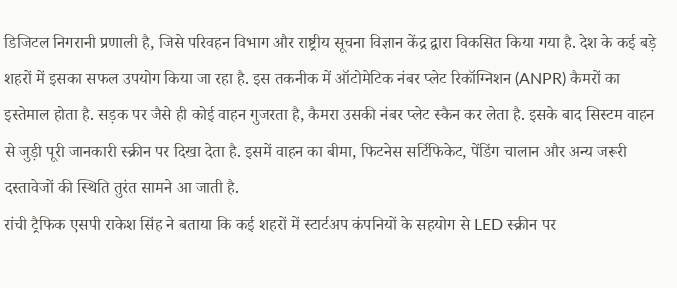डिजिटल निगरानी प्रणाली है, जिसे परिवहन विभाग और राष्ट्रीय सूचना विज्ञान केंद्र द्वारा विकसित किया गया है. देश के कई बड़े शहरों में इसका सफल उपयोग किया जा रहा है. इस तकनीक में ऑटोमेटिक नंबर प्लेट रिकॉग्निशन (ANPR) कैमरों का इस्तेमाल होता है. सड़क पर जैसे ही कोई वाहन गुजरता है, कैमरा उसकी नंबर प्लेट स्कैन कर लेता है. इसके बाद सिस्टम वाहन से जुड़ी पूरी जानकारी स्क्रीन पर दिखा देता है. इसमें वाहन का बीमा, फिटनेस सर्टिफिकेट, पेंडिंग चालान और अन्य जरूरी दस्तावेजों की स्थिति तुरंत सामने आ जाती है.
रांची ट्रैफिक एसपी राकेश सिंह ने बताया कि कई शहरों में स्टार्टअप कंपनियों के सहयोग से LED स्क्रीन पर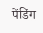पेंडिंग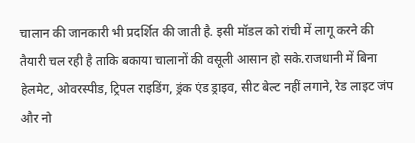चालान की जानकारी भी प्रदर्शित की जाती है. इसी मॉडल को रांची में लागू करने की तैयारी चल रही है ताकि बकाया चालानों की वसूली आसान हो सके.राजधानी में बिना हेलमेट, ओवरस्पीड, ट्रिपल राइडिंग, ड्रंक एंड ड्राइव, सीट बेल्ट नहीं लगाने, रेड लाइट जंप और नो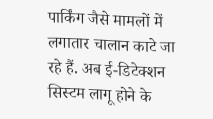पार्किंग जैसे मामलों में लगातार चालान काटे जा रहे हैं. अब ई-डिटेक्शन सिस्टम लागू होने के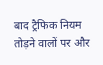बाद ट्रैफिक नियम तोड़ने वालों पर और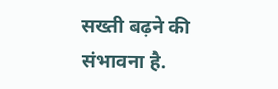सख्ती बढ़ने की संभावना है.